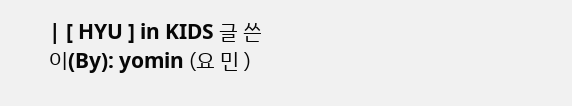| [ HYU ] in KIDS 글 쓴 이(By): yomin (요 민 )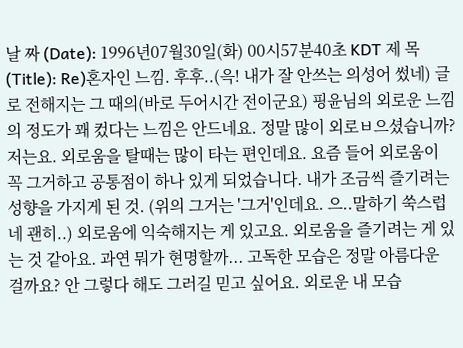날 짜 (Date): 1996년07월30일(화) 00시57분40초 KDT 제 목(Title): Re)혼자인 느낌. 후후..(윽! 내가 잘 안쓰는 의성어 썼네) 글로 전해지는 그 때의(바로 두어시간 전이군요) 핑윤님의 외로운 느낌의 정도가 꽤 컸다는 느낌은 안드네요. 정말 많이 외로ㅂ으셨습니까? 저는요. 외로움을 탈때는 많이 타는 편인데요. 요즘 들어 외로움이 꼭 그거하고 공통점이 하나 있게 되었습니다. 내가 조금씩 즐기려는 성향을 가지게 된 것. (위의 그거는 '그거'인데요. 으..말하기 쑥스럽네 괜히..) 외로움에 익숙해지는 게 있고요. 외로움을 즐기려는 게 있는 것 같아요. 과연 뭐가 현명할까... 고독한 모습은 정말 아름다운 걸까요? 안 그렇다 해도 그러길 믿고 싶어요. 외로운 내 모습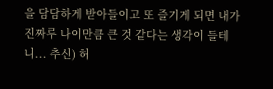을 담담하게 받아들이고 또 즐기게 되면 내가 진짜루 나이만큼 큰 것 같다는 생각이 들테니... 추신) 허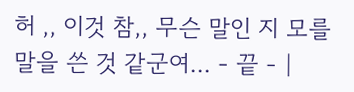허 ,, 이것 참,, 무슨 말인 지 모를 말을 쓴 것 같군여... - 끝 - |